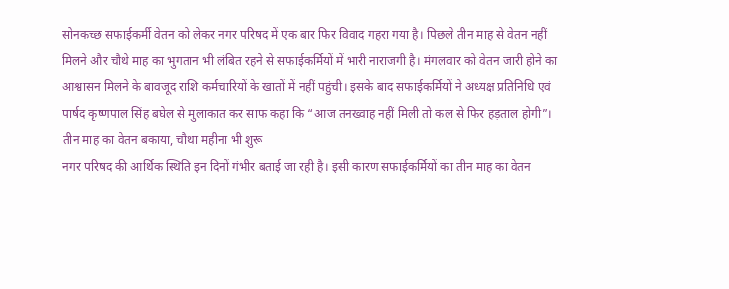सोनकच्छ सफाईकर्मी वेतन को लेकर नगर परिषद में एक बार फिर विवाद गहरा गया है। पिछले तीन माह से वेतन नहीं मिलने और चौथे माह का भुगतान भी लंबित रहने से सफाईकर्मियों में भारी नाराजगी है। मंगलवार को वेतन जारी होने का आश्वासन मिलने के बावजूद राशि कर्मचारियों के खातों में नहीं पहुंची। इसके बाद सफाईकर्मियों ने अध्यक्ष प्रतिनिधि एवं पार्षद कृष्णपाल सिंह बघेल से मुलाकात कर साफ कहा कि “आज तनख्वाह नहीं मिली तो कल से फिर हड़ताल होगी”।
तीन माह का वेतन बकाया, चौथा महीना भी शुरू
नगर परिषद की आर्थिक स्थिति इन दिनों गंभीर बताई जा रही है। इसी कारण सफाईकर्मियों का तीन माह का वेतन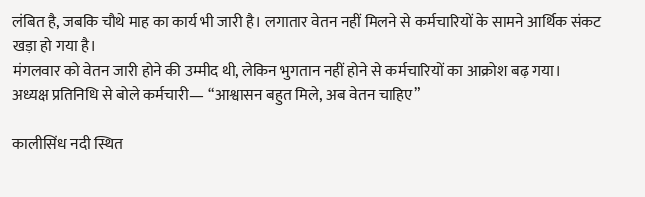लंबित है, जबकि चौथे माह का कार्य भी जारी है। लगातार वेतन नहीं मिलने से कर्मचारियों के सामने आर्थिक संकट खड़ा हो गया है।
मंगलवार को वेतन जारी होने की उम्मीद थी, लेकिन भुगतान नहीं होने से कर्मचारियों का आक्रोश बढ़ गया।
अध्यक्ष प्रतिनिधि से बोले कर्मचारी— “आश्वासन बहुत मिले, अब वेतन चाहिए”

कालीसिंध नदी स्थित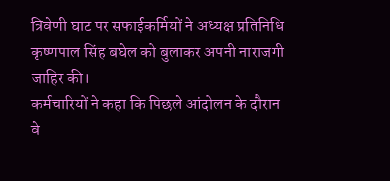त्रिवेणी घाट पर सफाईकर्मियों ने अध्यक्ष प्रतिनिधि कृष्णपाल सिंह बघेल को बुलाकर अपनी नाराजगी जाहिर की।
कर्मचारियों ने कहा कि पिछले आंदोलन के दौरान वे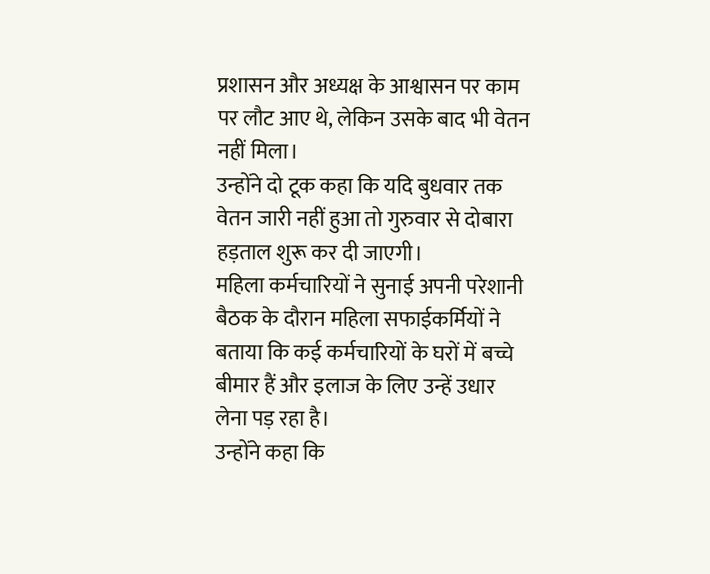प्रशासन और अध्यक्ष के आश्वासन पर काम पर लौट आए थे, लेकिन उसके बाद भी वेतन नहीं मिला।
उन्होंने दो टूक कहा कि यदि बुधवार तक वेतन जारी नहीं हुआ तो गुरुवार से दोबारा हड़ताल शुरू कर दी जाएगी।
महिला कर्मचारियों ने सुनाई अपनी परेशानी
बैठक के दौरान महिला सफाईकर्मियों ने बताया कि कई कर्मचारियों के घरों में बच्चे बीमार हैं और इलाज के लिए उन्हें उधार लेना पड़ रहा है।
उन्होंने कहा कि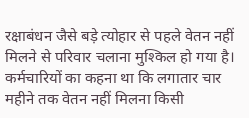रक्षाबंधन जैसे बड़े त्योहार से पहले वेतन नहीं मिलने से परिवार चलाना मुश्किल हो गया है।
कर्मचारियों का कहना था कि लगातार चार महीने तक वेतन नहीं मिलना किसी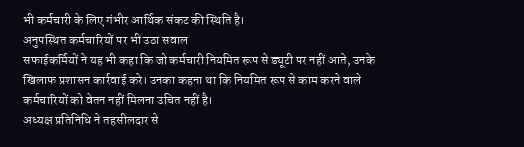भी कर्मचारी के लिए गंभीर आर्थिक संकट की स्थिति है।
अनुपस्थित कर्मचारियों पर भी उठा सवाल
सफाईकर्मियों ने यह भी कहा कि जो कर्मचारी नियमित रूप से ड्यूटी पर नहीं आते, उनके खिलाफ प्रशासन कार्रवाई करे। उनका कहना था कि नियमित रूप से काम करने वाले कर्मचारियों को वेतन नहीं मिलना उचित नहीं है।
अध्यक्ष प्रतिनिधि ने तहसीलदार से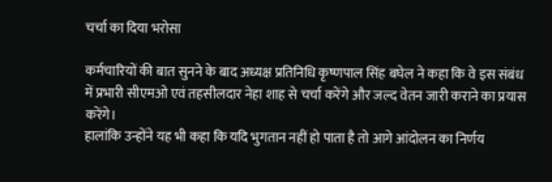चर्चा का दिया भरोसा

कर्मचारियों की बात सुनने के बाद अध्यक्ष प्रतिनिधि कृष्णपाल सिंह बघेल ने कहा कि वे इस संबंध में प्रभारी सीएमओ एवं तहसीलदार नेहा शाह से चर्चा करेंगे और जल्द वेतन जारी कराने का प्रयास करेंगे।
हालांकि उन्होंने यह भी कहा कि यदि भुगतान नहीं हो पाता है तो आगे आंदोलन का निर्णय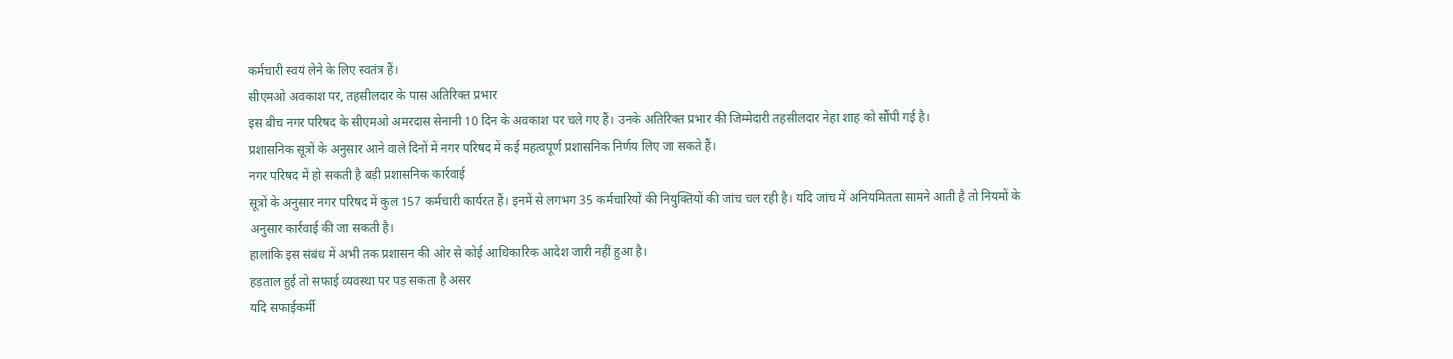कर्मचारी स्वयं लेने के लिए स्वतंत्र हैं।
सीएमओ अवकाश पर, तहसीलदार के पास अतिरिक्त प्रभार
इस बीच नगर परिषद के सीएमओ अमरदास सेनानी 10 दिन के अवकाश पर चले गए हैं। उनके अतिरिक्त प्रभार की जिम्मेदारी तहसीलदार नेहा शाह को सौंपी गई है।
प्रशासनिक सूत्रों के अनुसार आने वाले दिनों में नगर परिषद में कई महत्वपूर्ण प्रशासनिक निर्णय लिए जा सकते हैं।
नगर परिषद में हो सकती है बड़ी प्रशासनिक कार्रवाई
सूत्रों के अनुसार नगर परिषद में कुल 157 कर्मचारी कार्यरत हैं। इनमें से लगभग 35 कर्मचारियों की नियुक्तियों की जांच चल रही है। यदि जांच में अनियमितता सामने आती है तो नियमों के अनुसार कार्रवाई की जा सकती है।
हालांकि इस संबंध में अभी तक प्रशासन की ओर से कोई आधिकारिक आदेश जारी नहीं हुआ है।
हड़ताल हुई तो सफाई व्यवस्था पर पड़ सकता है असर
यदि सफाईकर्मी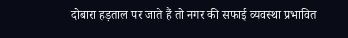दोबारा हड़ताल पर जाते हैं तो नगर की सफाई व्यवस्था प्रभावित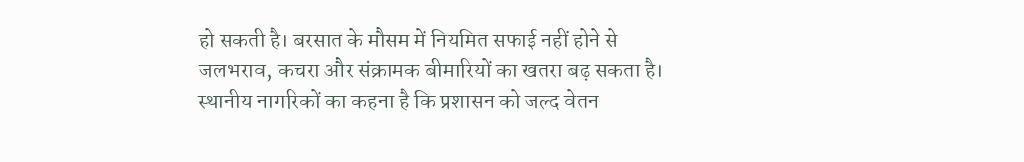हो सकती है। बरसात के मौसम में नियमित सफाई नहीं होने से जलभराव, कचरा और संक्रामक बीमारियों का खतरा बढ़ सकता है।
स्थानीय नागरिकों का कहना है कि प्रशासन को जल्द वेतन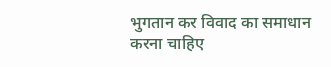भुगतान कर विवाद का समाधान करना चाहिए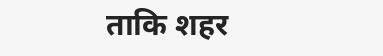ताकि शहर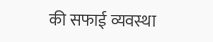की सफाई व्यवस्था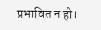प्रभावित न हो।